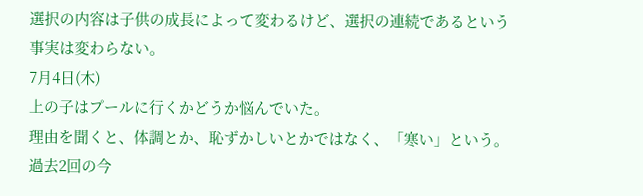選択の内容は子供の成長によって変わるけど、選択の連続であるという事実は変わらない。
7月4日(木)
上の子はプールに行くかどうか悩んでいた。
理由を聞くと、体調とか、恥ずかしいとかではなく、「寒い」という。過去2回の今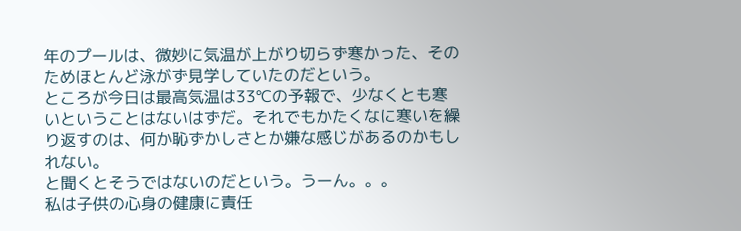年のプールは、微妙に気温が上がり切らず寒かった、そのためほとんど泳がず見学していたのだという。
ところが今日は最高気温は33℃の予報で、少なくとも寒いということはないはずだ。それでもかたくなに寒いを繰り返すのは、何か恥ずかしさとか嫌な感じがあるのかもしれない。
と聞くとそうではないのだという。うーん。。。
私は子供の心身の健康に責任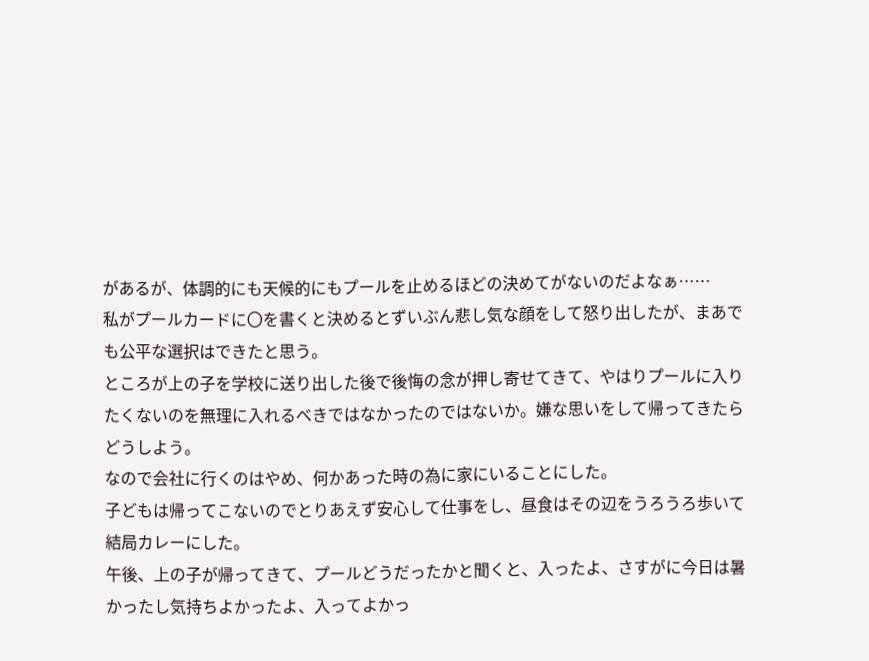があるが、体調的にも天候的にもプールを止めるほどの決めてがないのだよなぁ……
私がプールカードに〇を書くと決めるとずいぶん悲し気な顔をして怒り出したが、まあでも公平な選択はできたと思う。
ところが上の子を学校に送り出した後で後悔の念が押し寄せてきて、やはりプールに入りたくないのを無理に入れるべきではなかったのではないか。嫌な思いをして帰ってきたらどうしよう。
なので会社に行くのはやめ、何かあった時の為に家にいることにした。
子どもは帰ってこないのでとりあえず安心して仕事をし、昼食はその辺をうろうろ歩いて結局カレーにした。
午後、上の子が帰ってきて、プールどうだったかと聞くと、入ったよ、さすがに今日は暑かったし気持ちよかったよ、入ってよかっ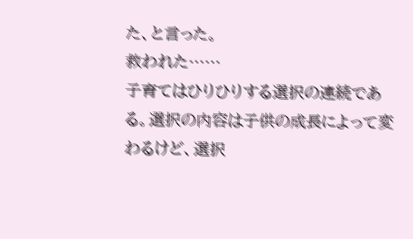た、と言った。
救われた……
子育てはひりひりする選択の連続である。選択の内容は子供の成長によって変わるけど、選択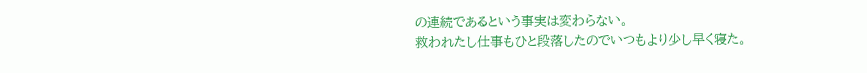の連続であるという事実は変わらない。
救われたし仕事もひと段落したのでいつもより少し早く寝た。